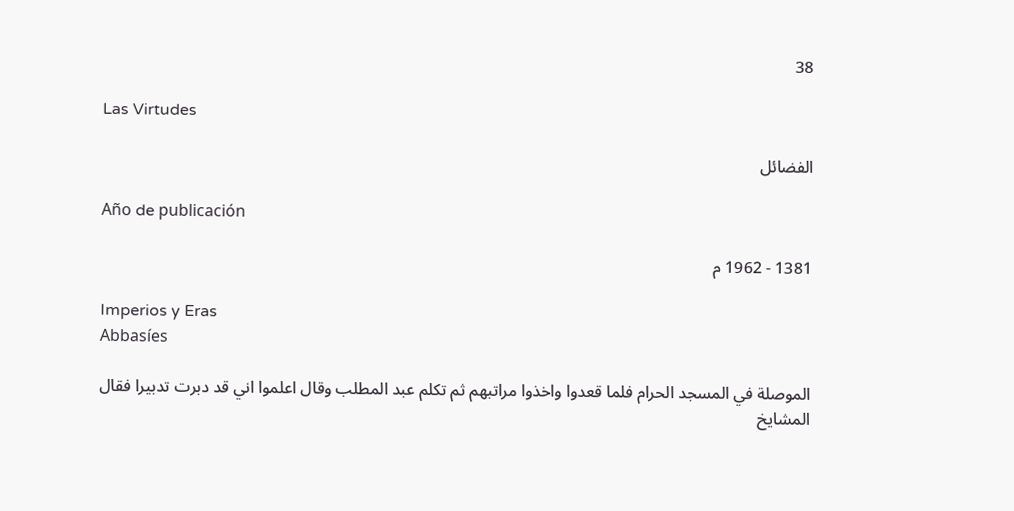38

Las Virtudes

الفضائل

Año de publicación

1381 - 1962 م

Imperios y Eras
Abbasíes

الموصلة في المسجد الحرام فلما قعدوا واخذوا مراتبهم ثم تكلم عبد المطلب وقال اعلموا اني قد دبرت تدبيرا فقال المشايخ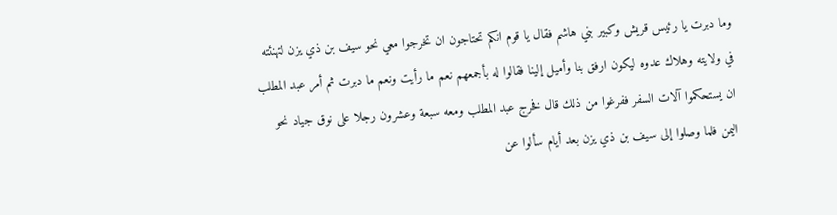وما دبرت يا رئيس قريش وكبير بني هاشم فقال يا قوم انكم تحتاجون ان تخرجوا معي نحو سيف بن ذي يزن لتهنئته في ولايته وهلاك عدوه ليكون ارفق بنا وأميل إلينا فقالوا له بأجمعهم نعم ما رأيت ونعم ما دبرت ثم أمر عبد المطلب ان يستحكموا آلات السفر ففرغوا من ذلك قال فخرج عبد المطلب ومعه سبعة وعشرون رجلا على نوق جياد نحو اليمن فلما وصلوا إلى سيف بن ذي يزن بعد أيام سألوا عن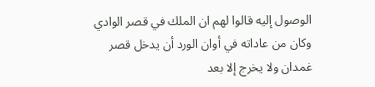الوصول إليه قالوا لهم ان الملك في قصر الوادي وكان من عاداته في أوان الورد أن يدخل قصر غمدان ولا يخرج إلا بعد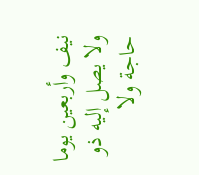نيف وأربعين يوما ولا يصل إليه ذو حاجة ولا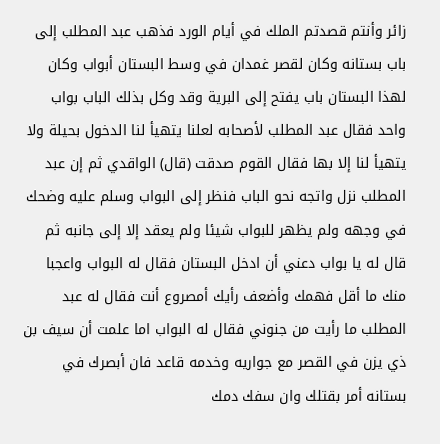زائر وأنتم قصدتم الملك في أيام الورد فذهب عبد المطلب إلى باب بستانه وكان لقصر غمدان في وسط البستان أبواب وكان لهذا البستان باب يفتح إلى البرية وقد وكل بذلك الباب بواب واحد فقال عبد المطلب لأصحابه لعلنا يتهيأ لنا الدخول بحيلة ولا يتهيأ لنا إلا بها فقال القوم صدقت (قال) الواقدي ثم إن عبد المطلب نزل واتجه نحو الباب فنظر إلى البواب وسلم عليه وضحك في وجهه ولم يظهر للبواب شيئا ولم يعقد إلا إلى جانبه ثم قال له يا بواب دعني أن ادخل البستان فقال له البواب واعجبا منك ما أقل فهمك وأضعف رأيك أمصروع أنت فقال له عبد المطلب ما رأيت من جنوني فقال له البواب اما علمت أن سيف بن ذي يزن في القصر مع جواريه وخدمه قاعد فان أبصرك في بستانه أمر بقتلك وان سفك دمك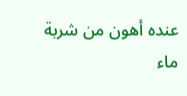عنده أهون من شربة ماء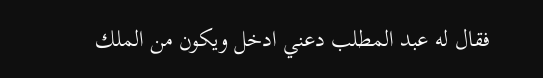فقال له عبد المطلب دعني ادخل ويكون من الملك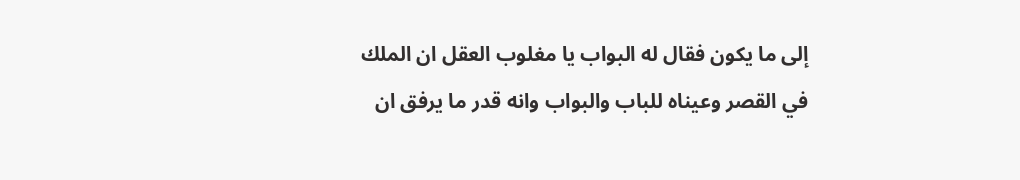إلى ما يكون فقال له البواب يا مغلوب العقل ان الملك في القصر وعيناه للباب والبواب وانه قدر ما يرفق ان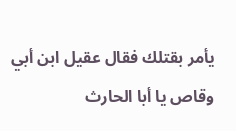يأمر بقتلك فقال عقيل ابن أبي وقاص يا أبا الحارث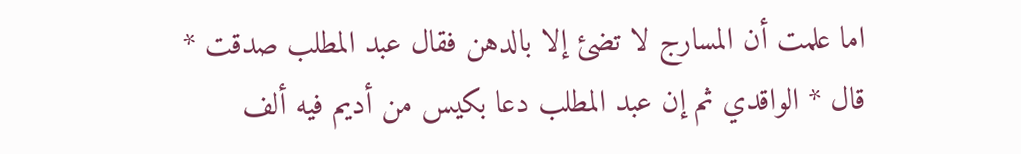اما علمت أن المسارج لا تضئ إلا بالدهن فقال عبد المطلب صدقت * قال * الواقدي ثم إن عبد المطلب دعا بكيس من أديم فيه ألف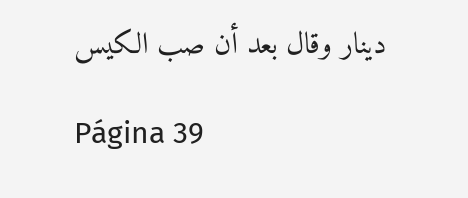دينار وقال بعد أن صب الكيس

Página 39